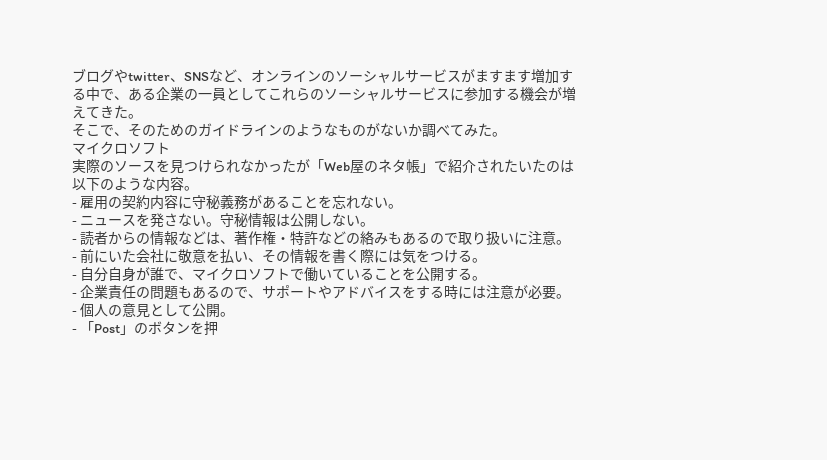ブログやtwitter、SNSなど、オンラインのソーシャルサービスがますます増加する中で、ある企業の一員としてこれらのソーシャルサービスに参加する機会が増えてきた。
そこで、そのためのガイドラインのようなものがないか調べてみた。
マイクロソフト
実際のソースを見つけられなかったが「Web屋のネタ帳」で紹介されたいたのは以下のような内容。
- 雇用の契約内容に守秘義務があることを忘れない。
- ニュースを発さない。守秘情報は公開しない。
- 読者からの情報などは、著作権・特許などの絡みもあるので取り扱いに注意。
- 前にいた会社に敬意を払い、その情報を書く際には気をつける。
- 自分自身が誰で、マイクロソフトで働いていることを公開する。
- 企業責任の問題もあるので、サポートやアドバイスをする時には注意が必要。
- 個人の意見として公開。
- 「Post」のボタンを押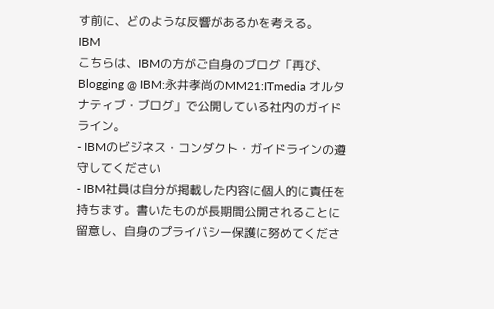す前に、どのような反響があるかを考える。
IBM
こちらは、IBMの方がご自身のブログ「再び、Blogging @ IBM:永井孝尚のMM21:ITmedia オルタナティブ・ブログ」で公開している社内のガイドライン。
- IBMのビジネス・コンダクト・ガイドラインの遵守してください
- IBM社員は自分が掲載した内容に個人的に責任を持ちます。書いたものが長期間公開されることに留意し、自身のプライバシー保護に努めてくださ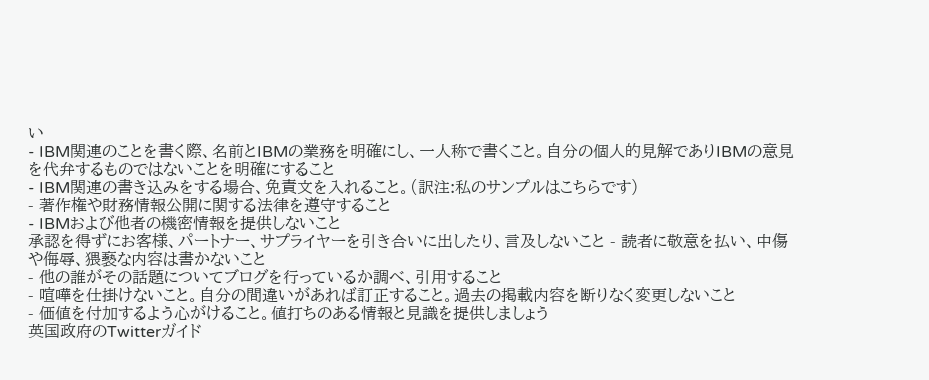い
- IBM関連のことを書く際、名前とIBMの業務を明確にし、一人称で書くこと。自分の個人的見解でありIBMの意見を代弁するものではないことを明確にすること
- IBM関連の書き込みをする場合、免責文を入れること。(訳注:私のサンプルはこちらです)
- 著作権や財務情報公開に関する法律を遵守すること
- IBMおよび他者の機密情報を提供しないこと
承認を得ずにお客様、パートナー、サプライヤーを引き合いに出したり、言及しないこと - 読者に敬意を払い、中傷や侮辱、猥褻な内容は書かないこと
- 他の誰がその話題についてブログを行っているか調べ、引用すること
- 喧嘩を仕掛けないこと。自分の間違いがあれば訂正すること。過去の掲載内容を断りなく変更しないこと
- 価値を付加するよう心がけること。値打ちのある情報と見識を提供しましょう
英国政府のTwitterガイド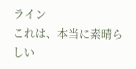ライン
これは、本当に素晴らしい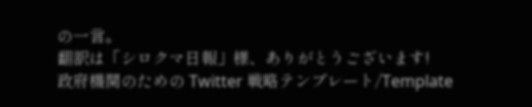の一言。
翻訳は「シロクマ日報」様、ありがとうございます!
政府機関のための Twitter 戦略テンプレート/Template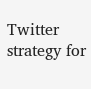Twitter strategy for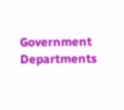Government Departments